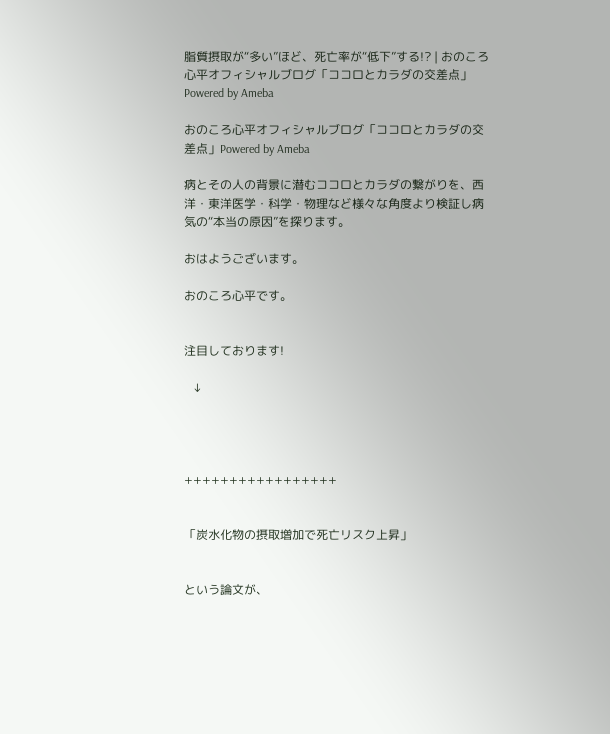脂質摂取が“多い”ほど、死亡率が“低下”する!? | おのころ心平オフィシャルブログ「ココロとカラダの交差点」Powered by Ameba

おのころ心平オフィシャルブログ「ココロとカラダの交差点」Powered by Ameba

病とその人の背景に潜むココロとカラダの繋がりを、西洋・東洋医学・科学・物理など様々な角度より検証し病気の“本当の原因”を探ります。

おはようございます。

おのころ心平です。


注目しております!

   ↓




+++++++++++++++++


「炭水化物の摂取増加で死亡リスク上昇」


という論文が、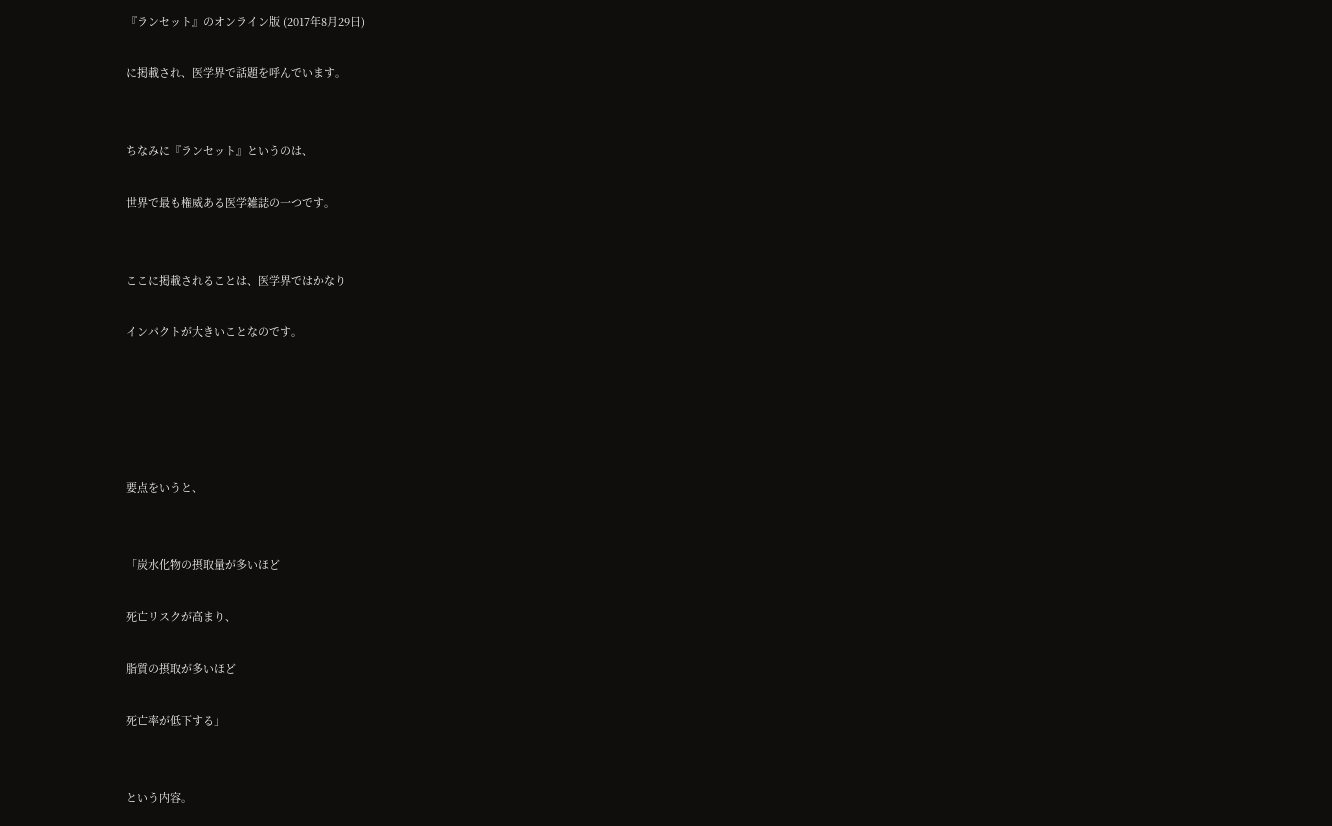『ランセット』のオンライン版 (2017年8月29日)

に掲載され、医学界で話題を呼んでいます。


ちなみに『ランセット』というのは、

世界で最も権威ある医学雑誌の一つです。


ここに掲載されることは、医学界ではかなり

インパクトが大きいことなのです。





要点をいうと、


「炭水化物の摂取量が多いほど

死亡リスクが高まり、

脂質の摂取が多いほど

死亡率が低下する」


という内容。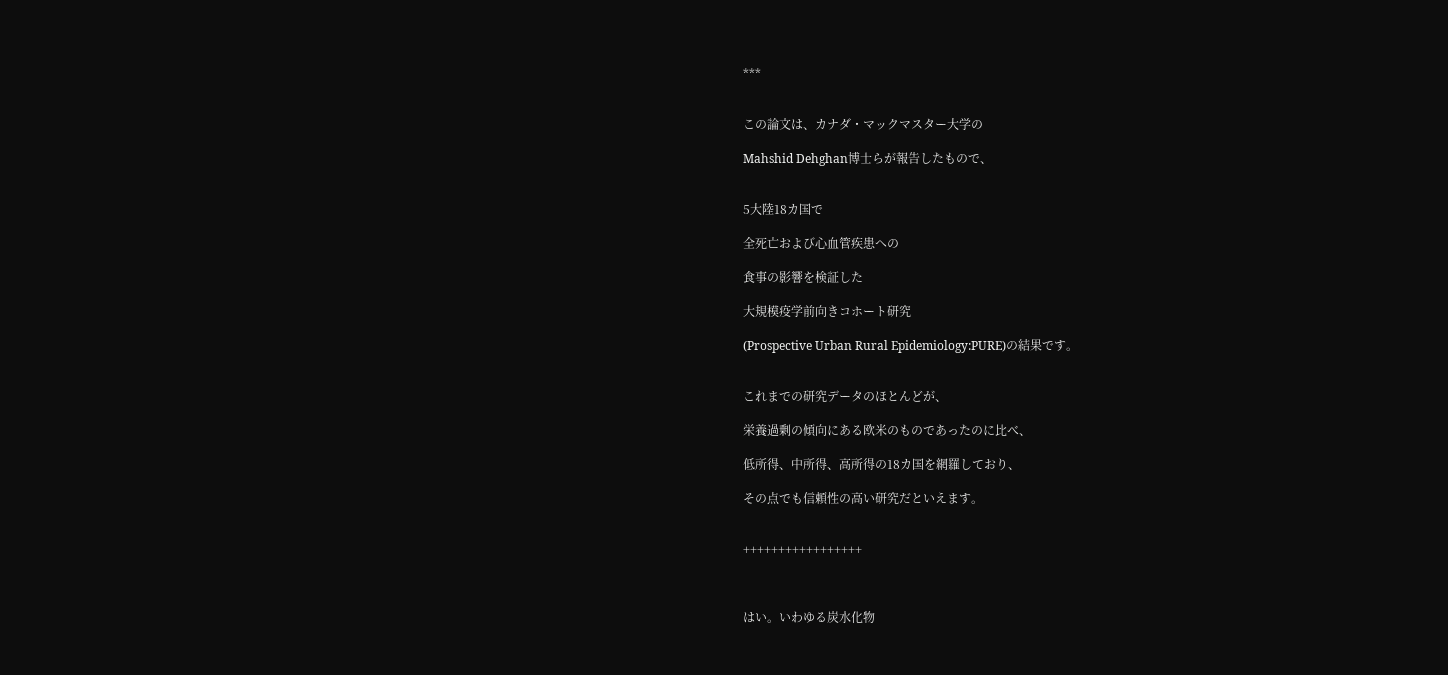***


この論文は、カナダ・マックマスター大学の

Mahshid Dehghan博士らが報告したもので、


5大陸18カ国で

全死亡および心血管疾患への

食事の影響を検証した

大規模疫学前向きコホート研究

(Prospective Urban Rural Epidemiology:PURE)の結果です。


これまでの研究データのほとんどが、

栄養過剰の傾向にある欧米のものであったのに比べ、

低所得、中所得、高所得の18カ国を網羅しており、

その点でも信頼性の高い研究だといえます。


+++++++++++++++++



はい。いわゆる炭水化物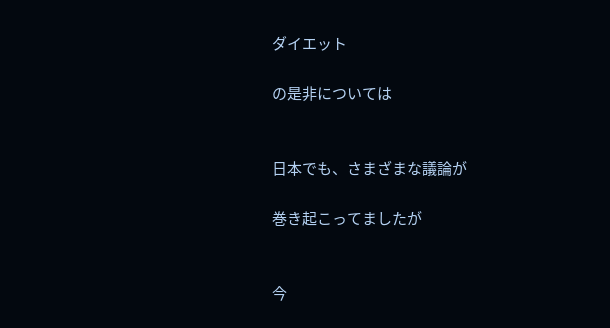ダイエット

の是非については


日本でも、さまざまな議論が

巻き起こってましたが


今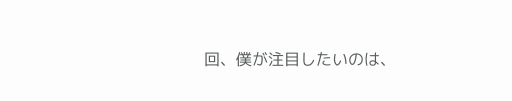回、僕が注目したいのは、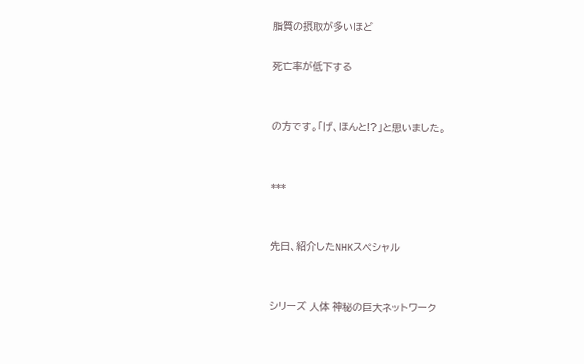脂質の摂取が多いほど

死亡率が低下する


の方です。「げ、ほんと!?」と思いました。


***


先日、紹介したNHKスペシャル


シリーズ 人体 神秘の巨大ネットワーク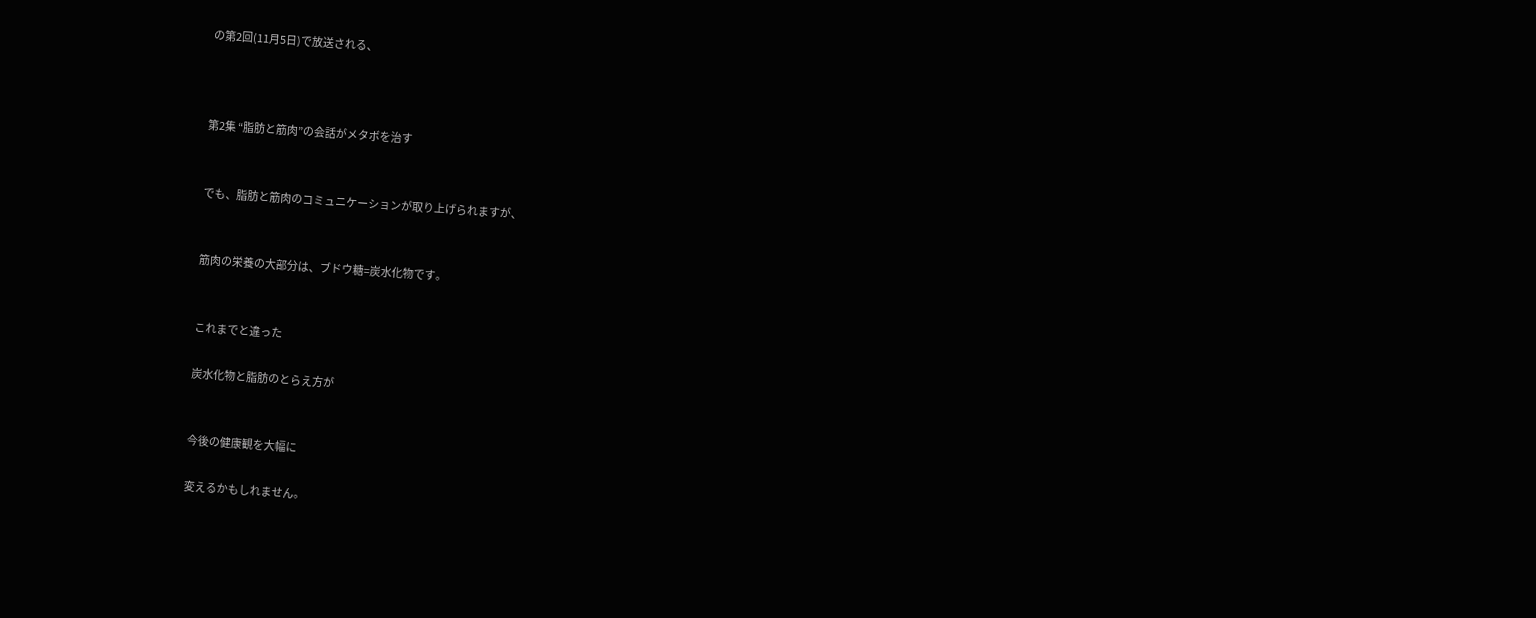の第2回(11月5日)で放送される、



第2集 “脂肪と筋肉”の会話がメタボを治す


でも、脂肪と筋肉のコミュニケーションが取り上げられますが、


筋肉の栄養の大部分は、ブドウ糖=炭水化物です。


これまでと違った

炭水化物と脂肪のとらえ方が


今後の健康観を大幅に

変えるかもしれません。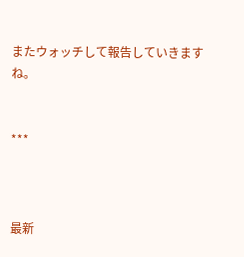またウォッチして報告していきますね。


***



最新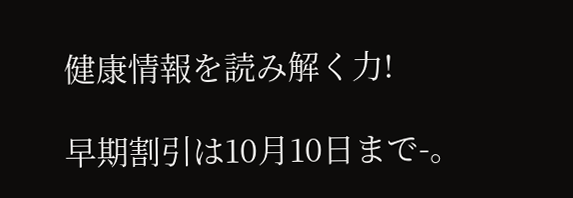健康情報を読み解く力!

早期割引は10月10日まで-。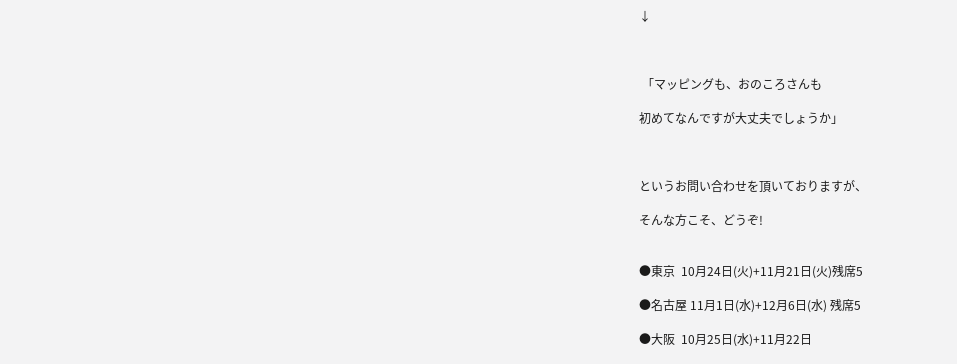↓



 「マッピングも、おのころさんも

初めてなんですが大丈夫でしょうか」



というお問い合わせを頂いておりますが、

そんな方こそ、どうぞ!


●東京  10月24日(火)+11月21日(火)残席5

●名古屋 11月1日(水)+12月6日(水) 残席5

●大阪  10月25日(水)+11月22日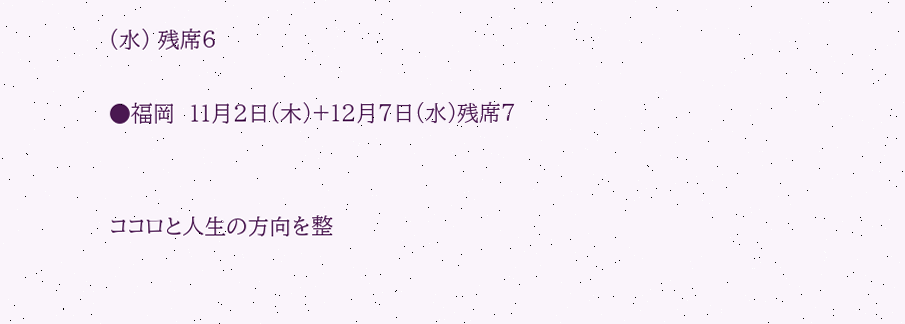(水) 残席6

●福岡  11月2日(木)+12月7日(水)残席7


ココロと人生の方向を整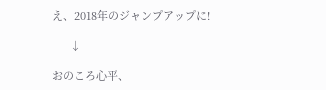え、2018年のジャンプアップに!

      ↓

おのころ心平、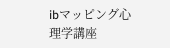ibマッピング心理学講座